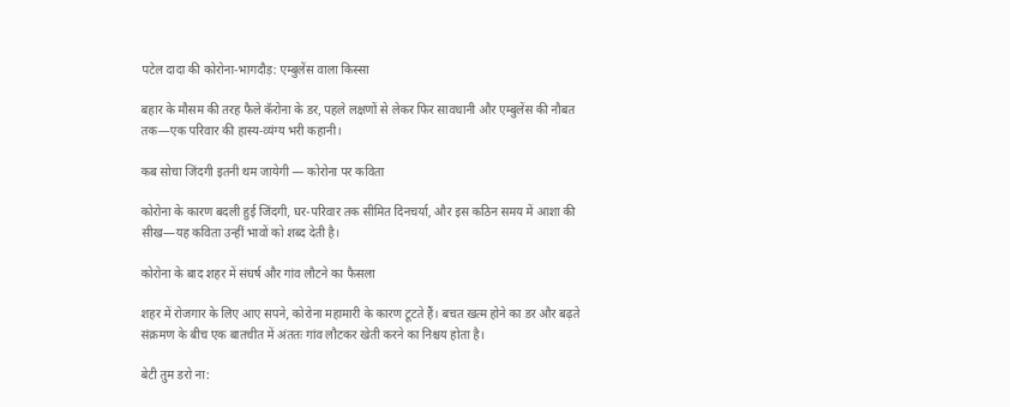पटेल दादा की कोरोना-भागदौड़: एम्बुलेंस वाला किस्सा

बहार के मौसम की तरह फैले कॅरोना के डर, पहले लक्षणों से लेकर फिर सावधानी और एम्बुलेंस की नौबत तक—एक परिवार की हास्य-व्यंग्य भरी कहानी।

कब सोचा जिंदगी इतनी थम जायेगी — कोरोना पर कविता

कोरोना के कारण बदली हुई जिंदगी, घर-परिवार तक सीमित दिनचर्या, और इस कठिन समय में आशा की सीख—यह कविता उन्हीं भावों को शब्द देती है।

कोरोना के बाद शहर में संघर्ष और गांव लौटने का फैसला

शहर में रोजगार के लिए आए सपने, कोरोना महामारी के कारण टूटते हैं। बचत खत्म होने का डर और बढ़ते संक्रमण के बीच एक बातचीत में अंततः गांव लौटकर खेती करने का निश्चय होता है।

बेटी तुम डरो ना: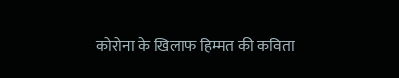कोरोना के खिलाफ हिम्मत की कविता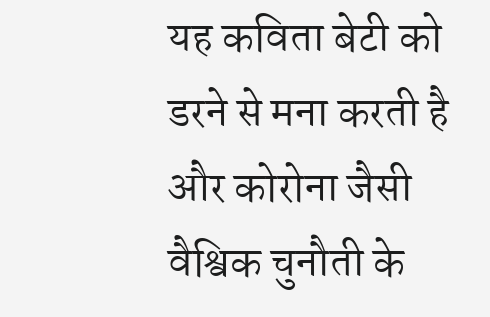यह कविता बेटी को डरने से मना करती है और कोरोना जैसी वैश्विक चुनौती के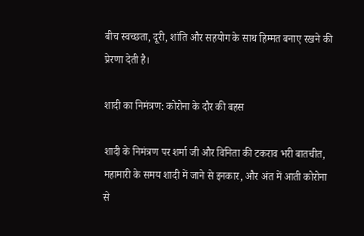बीच स्वच्छता, दूरी, शांति और सहयोग के साथ हिम्मत बनाए रखने की प्रेरणा देती है।

शादी का निमंत्रण: कोरोना के दौर की बहस

शादी के निमंत्रण पर शर्मा जी और विनिता की टकराव भरी बातचीत, महामारी के समय शादी में जाने से इनकार, और अंत में आती कोरोना से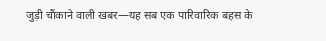जुड़ी चौंकाने वाली खबर—यह सब एक पारिवारिक बहस के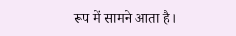रूप में सामने आता है।